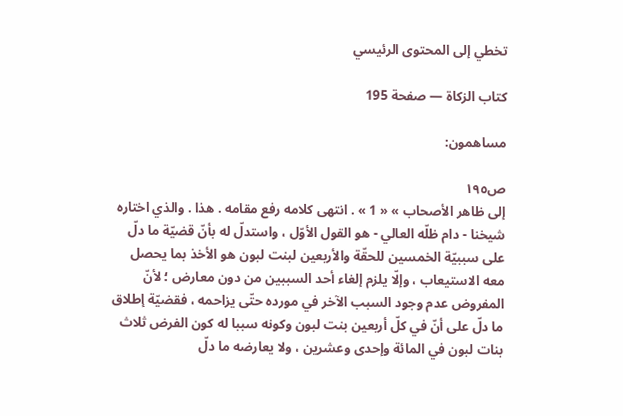تخطي إلى المحتوى الرئيسي

كتاب الزكاة — صفحة 195

مساهمون:

ص١٩٥
إلى ظاهر الأصحاب » « 1 » . انتهى كلامه رفع مقامه . هذا . والذي اختاره شيخنا - دام ظلّه العالي - هو القول الأوّل ، واستدلّ له بأنّ قضيّة ما دلّ على سببيّة الخمسين للحقّة والأربعين لبنت لبون هو الأخذ بما يحصل معه الاستيعاب ، وإلّا يلزم إلغاء أحد السببين من دون معارض ؛ لأنّ المفروض عدم وجود السبب الآخر في مورده حتّى يزاحمه ، فقضيّة إطلاق ما دلّ على أنّ في كلّ أربعين بنت لبون وكونه سببا له كون الفرض ثلاث بنات لبون في المائة وإحدى وعشرين ، ولا يعارضه ما دلّ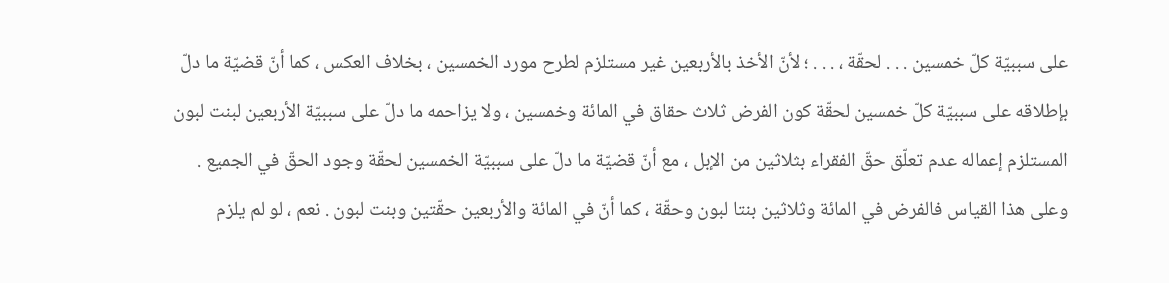على سببيّة كلّ خمسين . . . لحقّة ، . . . ؛ لأنّ الأخذ بالأربعين غير مستلزم لطرح مورد الخمسين ، بخلاف العكس ، كما أنّ قضيّة ما دلّ بإطلاقه على سببيّة كلّ خمسين لحقّة كون الفرض ثلاث حقاق في المائة وخمسين ، ولا يزاحمه ما دلّ على سببيّة الأربعين لبنت لبون المستلزم إعماله عدم تعلّق حقّ الفقراء بثلاثين من الإبل ، مع أنّ قضيّة ما دلّ على سببيّة الخمسين لحقّة وجود الحقّ في الجميع . وعلى هذا القياس فالفرض في المائة وثلاثين بنتا لبون وحقّة ، كما أنّ في المائة والأربعين حقّتين وبنت لبون . نعم ، لو لم يلزم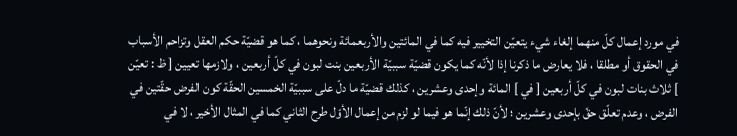في مورد إعمال كلّ منهما إلغاء شيء يتعيّن التخيير فيه كما في المائتين والأربعمائة ونحوهما ، كما هو قضيّة حكم العقل وتزاحم الأسباب في الحقوق أو مطلقا ، فلا يعارض ما ذكرنا إذا لأنّه كما يكون قضيّة سببيّة الأربعين بنت لبون في كلّ أربعين ، ولازمها تعيين [ ظ : تعيّن ] ثلاث بنات لبون في كلّ أربعين [ في ] المائة وإحدى وعشرين ، كذلك قضيّة ما دلّ على سببيّة الخمسين الحقّة كون الفرض حقّتين في الفرض ، وعدم تعلّق حقّ بإحدى وعشرين ؛ لأنّ ذلك إنّما هو فيما لو لزم من إعمال الأوّل طرح الثاني كما في المثال الأخير ، لا في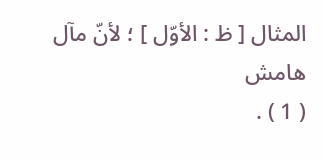المثال [ ظ : الأوّل ] ؛ لأنّ مآل
هامش
( 1 ) .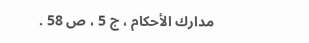مدارك الأحكام ، ج 5 ، ص 58 .